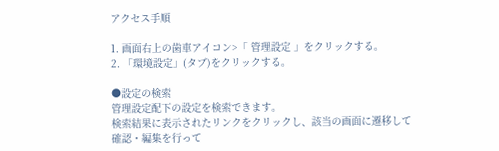アクセス手順

1. 画面右上の歯車アイコン>「 管理設定 」をクリックする。
2. 「環境設定」(タブ)をクリックする。

●設定の検索
管理設定配下の設定を検索できます。
検索結果に表示されたリンクをクリックし、該当の画面に遷移して
確認・編集を行って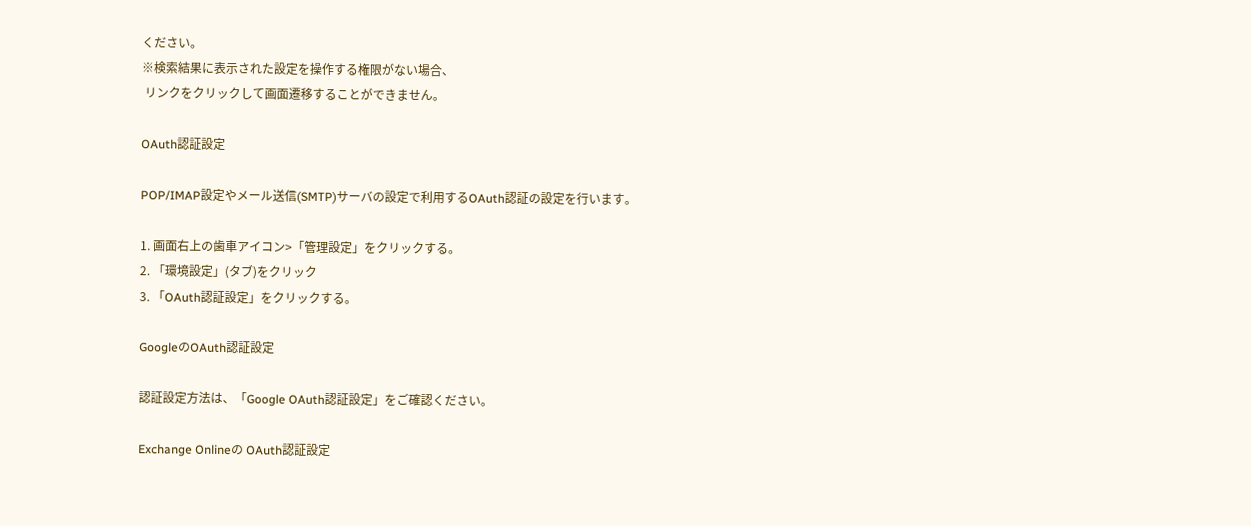ください。
※検索結果に表示された設定を操作する権限がない場合、
 リンクをクリックして画面遷移することができません。

OAuth認証設定

POP/IMAP設定やメール送信(SMTP)サーバの設定で利用するOAuth認証の設定を行います。

1. 画面右上の歯車アイコン>「管理設定」をクリックする。
2. 「環境設定」(タブ)をクリック
3. 「OAuth認証設定」をクリックする。

GoogleのOAuth認証設定

認証設定方法は、「Google OAuth認証設定」をご確認ください。

Exchange Onlineの OAuth認証設定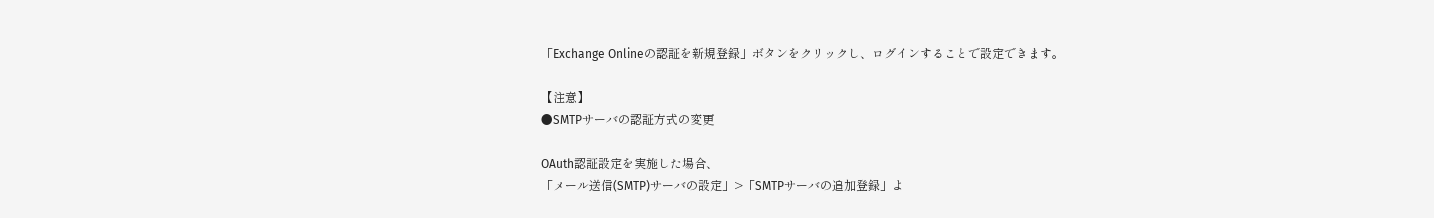「Exchange Onlineの認証を新規登録」ボタンをクリックし、ログインすることで設定できます。

【注意】
●SMTPサーバの認証方式の変更

OAuth認証設定を実施した場合、
「メール送信(SMTP)サーバの設定」>「SMTPサーバの追加登録」よ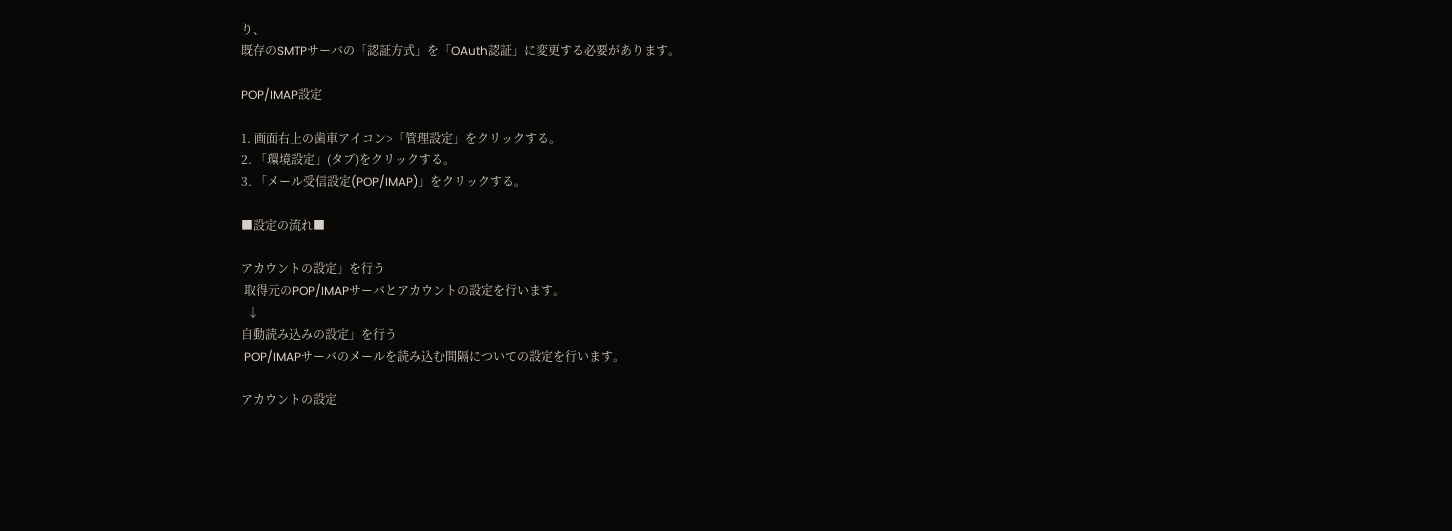り、
既存のSMTPサーバの「認証方式」を「OAuth認証」に変更する必要があります。

POP/IMAP設定

1. 画面右上の歯車アイコン>「管理設定」をクリックする。
2. 「環境設定」(タブ)をクリックする。
3. 「メール受信設定(POP/IMAP)」をクリックする。

■設定の流れ■

アカウントの設定」を行う
 取得元のPOP/IMAPサーバとアカウントの設定を行います。
  ↓
自動読み込みの設定」を行う
 POP/IMAPサーバのメールを読み込む間隔についての設定を行います。

アカウントの設定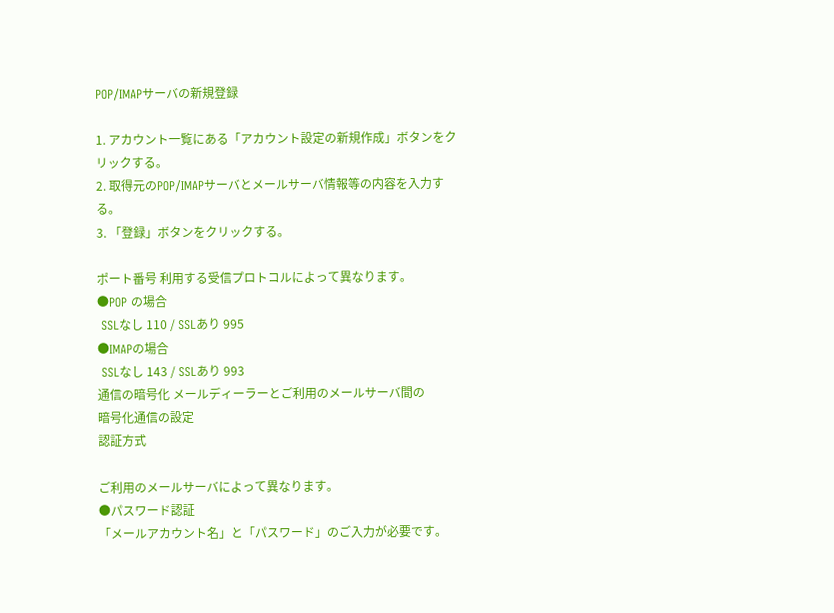POP/IMAPサーバの新規登録

1. アカウント一覧にある「アカウント設定の新規作成」ボタンをクリックする。
2. 取得元のPOP/IMAPサーバとメールサーバ情報等の内容を入力する。
3. 「登録」ボタンをクリックする。

ポート番号 利用する受信プロトコルによって異なります。
●POP の場合
 SSLなし 110 / SSLあり 995
●IMAPの場合
 SSLなし 143 / SSLあり 993
通信の暗号化 メールディーラーとご利用のメールサーバ間の
暗号化通信の設定
認証方式

ご利用のメールサーバによって異なります。
●パスワード認証
「メールアカウント名」と「パスワード」のご入力が必要です。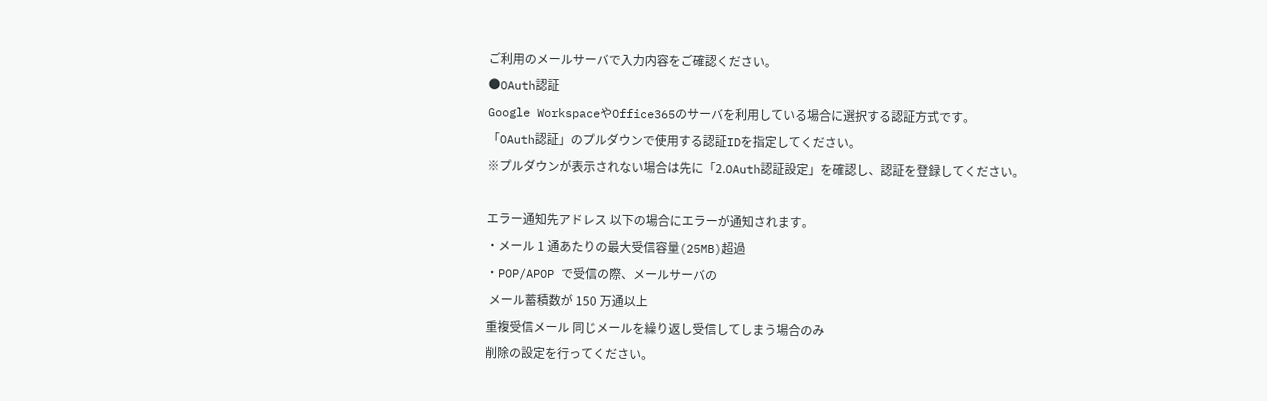ご利用のメールサーバで入力内容をご確認ください。
●OAuth認証
Google WorkspaceやOffice365のサーバを利用している場合に選択する認証方式です。
「OAuth認証」のプルダウンで使用する認証IDを指定してください。
※プルダウンが表示されない場合は先に「2.OAuth認証設定」を確認し、認証を登録してください。

エラー通知先アドレス 以下の場合にエラーが通知されます。
・メール 1 通あたりの最大受信容量(25MB)超過
・POP/APOP で受信の際、メールサーバの
 メール蓄積数が 150 万通以上
重複受信メール 同じメールを繰り返し受信してしまう場合のみ
削除の設定を行ってください。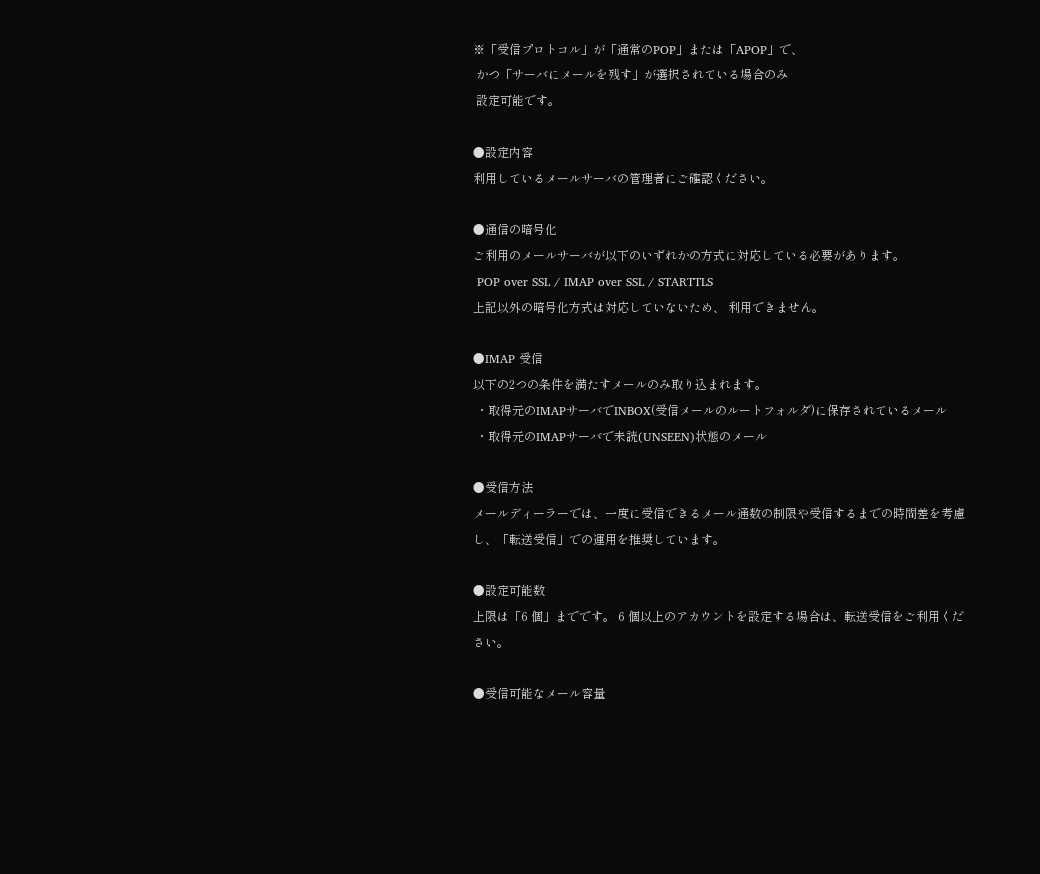※「受信プロトコル」が「通常のPOP」または「APOP」で、
 かつ「サーバにメールを残す」が選択されている場合のみ
 設定可能です。

●設定内容
利用しているメールサーバの管理者にご確認ください。

●通信の暗号化
ご利用のメールサーバが以下のいずれかの方式に対応している必要があります。
 POP over SSL / IMAP over SSL / STARTTLS
上記以外の暗号化方式は対応していないため、 利用できません。

●IMAP 受信
以下の2つの条件を満たすメールのみ取り込まれます。
 ・取得元のIMAPサーバでINBOX(受信メールのルートフォルダ)に保存されているメール
 ・取得元のIMAPサーバで未読(UNSEEN)状態のメール

●受信方法
メールディーラーでは、一度に受信できるメール通数の制限や受信するまでの時間差を考慮し、「転送受信」での運用を推奨しています。

●設定可能数
上限は「6 個」までです。 6 個以上のアカウントを設定する場合は、転送受信をご利用ください。

●受信可能なメール容量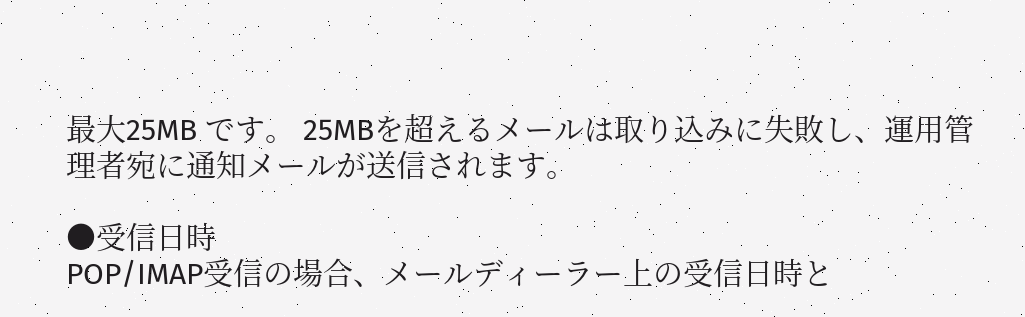最大25MB です。 25MBを超えるメールは取り込みに失敗し、運用管理者宛に通知メールが送信されます。

●受信日時
POP/IMAP受信の場合、メールディーラー上の受信日時と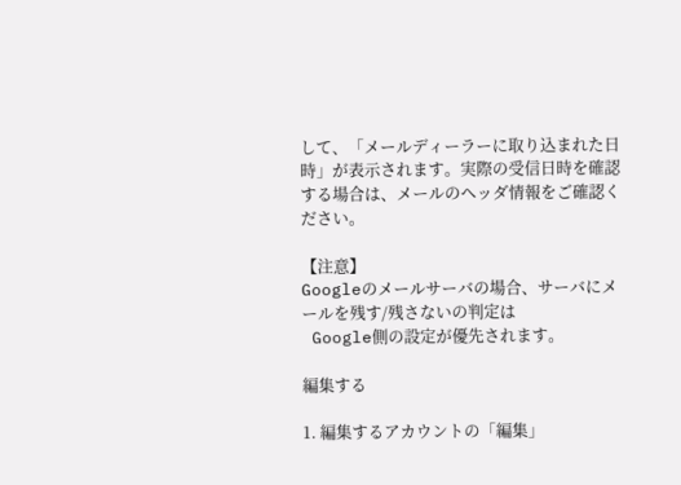して、「メールディーラーに取り込まれた日時」が表示されます。実際の受信日時を確認する場合は、メールのヘッダ情報をご確認ください。

【注意】
Googleのメールサーバの場合、サーバにメールを残す/残さないの判定は
 Google側の設定が優先されます。

編集する

1. 編集するアカウントの「編集」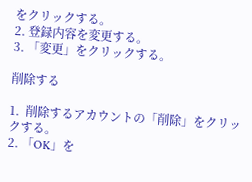をクリックする。
2. 登録内容を変更する。
3. 「変更」をクリックする。

削除する

1.  削除するアカウントの「削除」をクリックする。
2. 「OK」を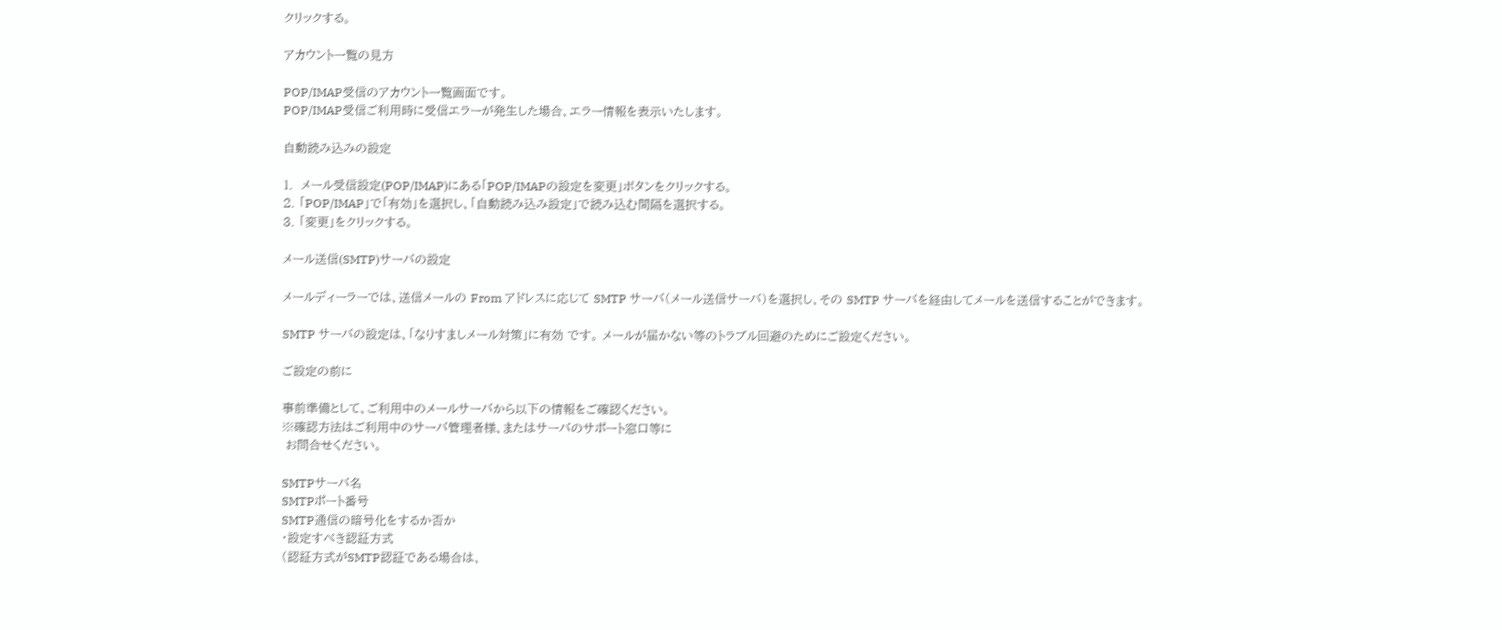クリックする。

アカウント一覧の見方

POP/IMAP受信のアカウント一覧画面です。
POP/IMAP受信ご利用時に受信エラーが発生した場合、エラー情報を表示いたします。

自動読み込みの設定

1.  メール受信設定(POP/IMAP)にある「POP/IMAPの設定を変更」ボタンをクリックする。
2. 「POP/IMAP」で「有効」を選択し、「自動読み込み設定」で読み込む間隔を選択する。
3. 「変更」をクリックする。

メール送信(SMTP)サーバの設定

メールディーラーでは、送信メールの From アドレスに応じて SMTP サーバ(メール送信サーバ)を選択し、その SMTP サーバを経由してメールを送信することができます。

SMTP サーバの設定は、「なりすましメール対策」に有効 です。 メールが届かない等のトラブル回避のためにご設定ください。

ご設定の前に

事前準備として、ご利用中のメールサーバから以下の情報をご確認ください。
※確認方法はご利用中のサーバ管理者様、またはサーバのサポート窓口等に
 お問合せください。

SMTPサーバ名
SMTPポート番号
SMTP通信の暗号化をするか否か
・設定すべき認証方式
(認証方式がSMTP認証である場合は、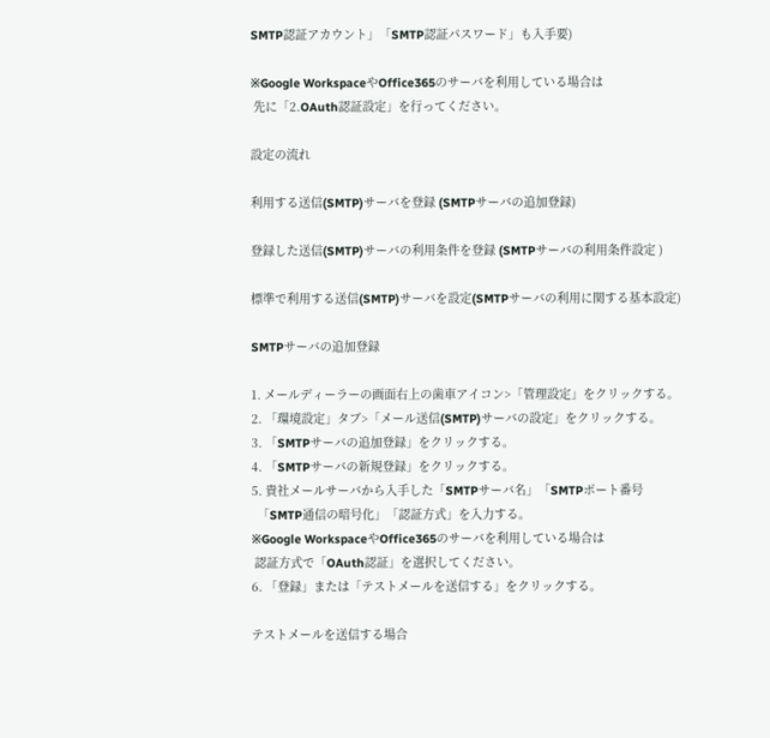SMTP認証アカウント」「SMTP認証パスワード」も入手要)

※Google WorkspaceやOffice365のサーバを利用している場合は
 先に「2.OAuth認証設定」を行ってください。

設定の流れ

利用する送信(SMTP)サーバを登録 (SMTPサーバの追加登録)

登録した送信(SMTP)サーバの利用条件を登録 (SMTPサーバの利用条件設定 )

標準で利用する送信(SMTP)サーバを設定(SMTPサーバの利用に関する基本設定)

SMTPサーバの追加登録

1. メールディーラーの画面右上の歯車アイコン>「管理設定」をクリックする。
2. 「環境設定」タブ>「メール送信(SMTP)サーバの設定」をクリックする。
3. 「SMTPサーバの追加登録」をクリックする。
4. 「SMTPサーバの新規登録」をクリックする。
5. 貴社メールサーバから入手した「SMTPサーバ名」「SMTPポート番号
  「SMTP通信の暗号化」「認証方式」を入力する。
※Google WorkspaceやOffice365のサーバを利用している場合は
 認証方式で「OAuth認証」を選択してください。
6. 「登録」または「テストメールを送信する」をクリックする。

テストメールを送信する場合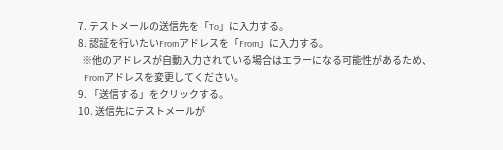7. テストメールの送信先を「To」に入力する。
8. 認証を行いたいFromアドレスを「From」に入力する。
  ※他のアドレスが自動入力されている場合はエラーになる可能性があるため、
   Fromアドレスを変更してください。
9. 「送信する」をクリックする。
10. 送信先にテストメールが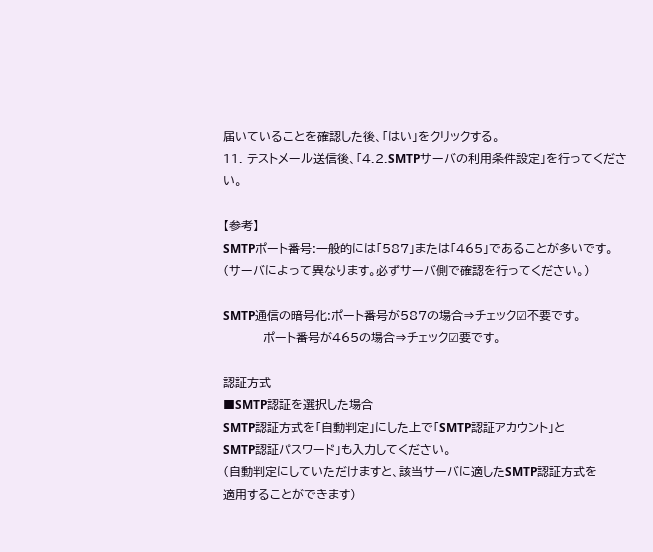届いていることを確認した後、「はい」をクリックする。
11. テストメール送信後、「4.2.SMTPサーバの利用条件設定」を行ってください。

【参考】
SMTPポート番号:一般的には「587」または「465」であることが多いです。
(サーバによって異なります。必ずサーバ側で確認を行ってください。)

SMTP通信の暗号化:ポート番号が587の場合⇒チェック☑不要です。
          ポート番号が465の場合⇒チェック☑要です。

認証方式
■SMTP認証を選択した場合
SMTP認証方式を「自動判定」にした上で「SMTP認証アカウント」と
SMTP認証パスワード」も入力してください。
(自動判定にしていただけますと、該当サーバに適したSMTP認証方式を
適用することができます)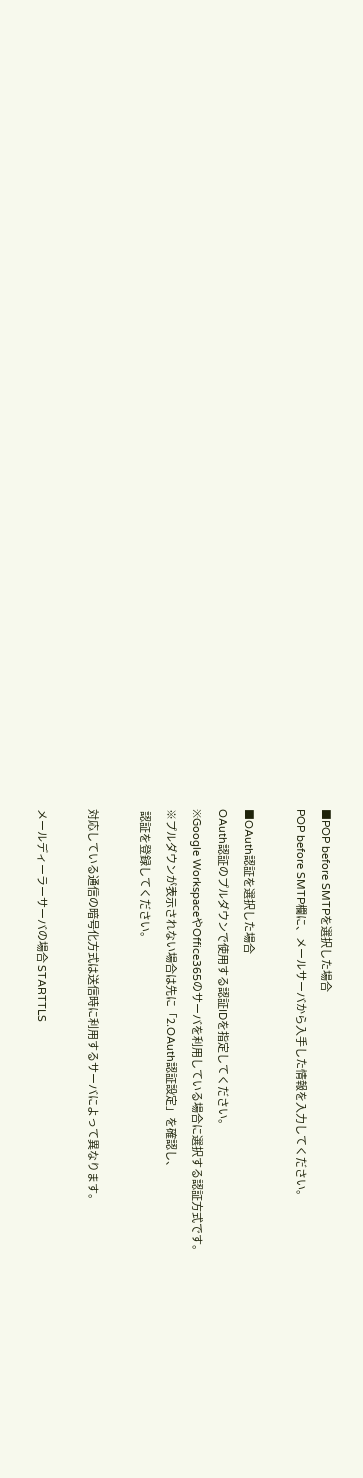■POP before SMTPを選択した場合
POP before SMTP欄に、メールサーバから入手した情報を入力してください。

■OAuth認証を選択した場合
OAuth認証のプルダウンで使用する認証IDを指定してください。
※Google WorkspaceやOffice365のサーバを利用している場合に選択する認証方式です。
※プルダウンが表示されない場合は先に「2.OAuth認証設定」を確認し、
 認証を登録してください。

対応している通信の暗号化方式は送信時に利用するサーバによって異なります。

メールディーラーサーバの場合 STARTTLS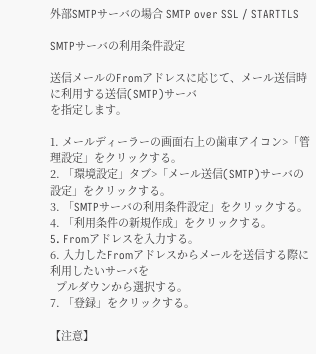外部SMTPサーバの場合 SMTP over SSL / STARTTLS

SMTPサーバの利用条件設定

送信メールのFromアドレスに応じて、メール送信時に利用する送信(SMTP)サーバ
を指定します。

1. メールディーラーの画面右上の歯車アイコン>「管理設定」をクリックする。
2. 「環境設定」タブ>「メール送信(SMTP)サーバの設定」をクリックする。
3. 「SMTPサーバの利用条件設定」をクリックする。
4. 「利用条件の新規作成」をクリックする。
5. Fromアドレスを入力する。
6. 入力したFromアドレスからメールを送信する際に利用したいサーバを
  プルダウンから選択する。
7. 「登録」をクリックする。

【注意】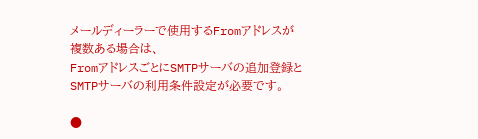メールディーラーで使用するFromアドレスが複数ある場合は、
FromアドレスごとにSMTPサーバの追加登録とSMTPサーバの利用条件設定が必要です。

●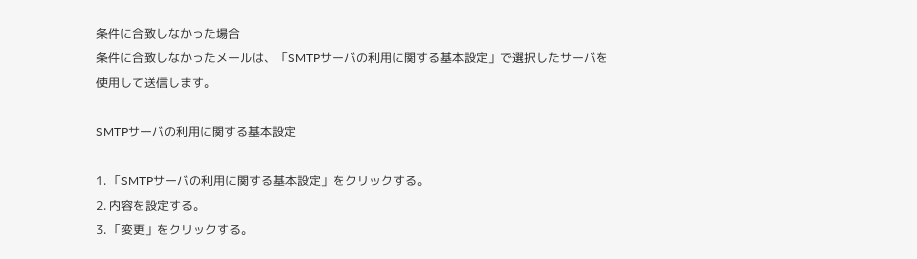条件に合致しなかった場合
条件に合致しなかったメールは、「SMTPサーバの利用に関する基本設定」で選択したサーバを
使用して送信します。

SMTPサーバの利用に関する基本設定

1. 「SMTPサーバの利用に関する基本設定」をクリックする。
2. 内容を設定する。
3. 「変更」をクリックする。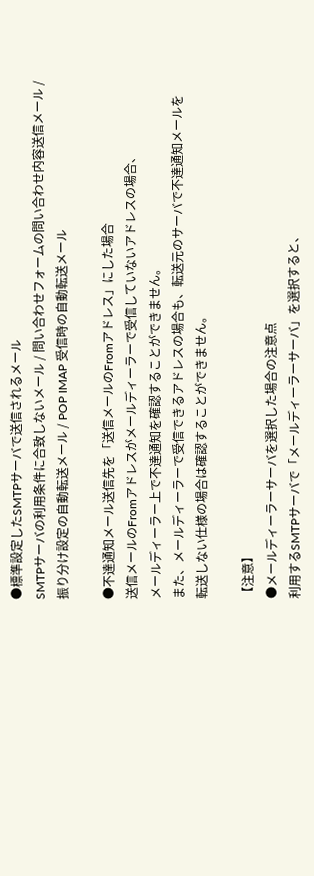●標準設定したSMTPサーバで送信されるメール
SMTPサーバの利用条件に合致しないメール / 問い合わせフォームの問い合わせ内容送信メール /
振り分け設定の自動転送メール / POP IMAP 受信時の自動転送メール

●不達通知メール送信先を「送信メールのFromアドレス」にした場合
送信メールのFromアドレスがメールディーラーで受信していないアドレスの場合、
メールディーラー上で不達通知を確認することができません。
また、メールディーラーで受信できるアドレスの場合も、転送元のサーバで不達通知メールを
転送しない仕様の場合は確認することができません。

【注意】
●メールディーラーサーバを選択した場合の注意点
利用するSMTPサーバで「メールディーラーサーバ」を選択すると、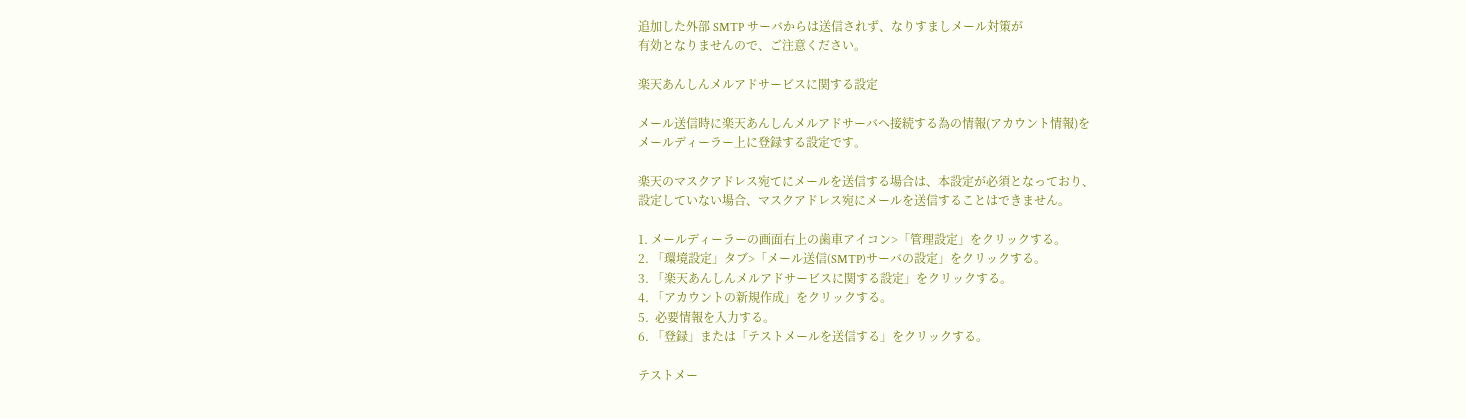追加した外部 SMTP サーバからは送信されず、なりすましメール対策が
有効となりませんので、ご注意ください。

楽天あんしんメルアドサービスに関する設定

メール送信時に楽天あんしんメルアドサーバへ接続する為の情報(アカウント情報)を
メールディーラー上に登録する設定です。

楽天のマスクアドレス宛てにメールを送信する場合は、本設定が必須となっており、
設定していない場合、マスクアドレス宛にメールを送信することはできません。

1. メールディーラーの画面右上の歯車アイコン>「管理設定」をクリックする。
2. 「環境設定」タブ>「メール送信(SMTP)サーバの設定」をクリックする。
3. 「楽天あんしんメルアドサービスに関する設定」をクリックする。
4. 「アカウントの新規作成」をクリックする。
5.  必要情報を入力する。
6. 「登録」または「テストメールを送信する」をクリックする。

テストメー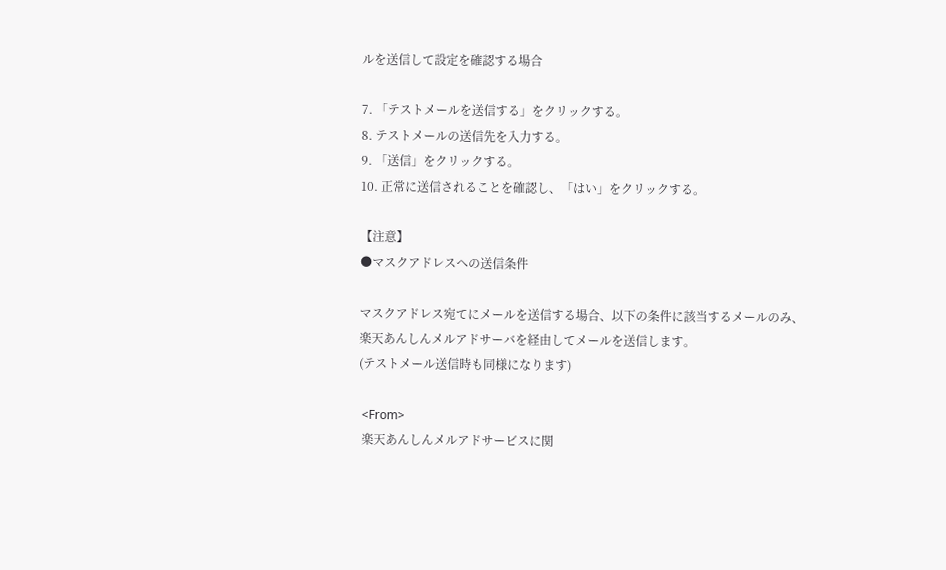ルを送信して設定を確認する場合

7. 「テストメールを送信する」をクリックする。
8. テストメールの送信先を入力する。
9. 「送信」をクリックする。
10. 正常に送信されることを確認し、「はい」をクリックする。

【注意】
●マスクアドレスへの送信条件

マスクアドレス宛てにメールを送信する場合、以下の条件に該当するメールのみ、
楽天あんしんメルアドサーバを経由してメールを送信します。
(テストメール送信時も同様になります)

 <From>
 楽天あんしんメルアドサービスに関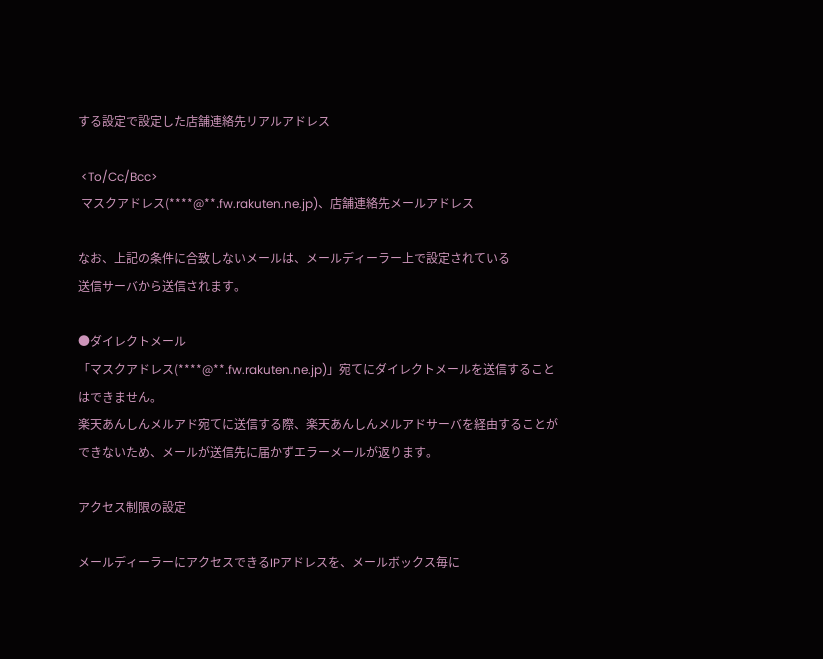する設定で設定した店舗連絡先リアルアドレス

 <To/Cc/Bcc>
 マスクアドレス(****@**.fw.rakuten.ne.jp)、店舗連絡先メールアドレス

なお、上記の条件に合致しないメールは、メールディーラー上で設定されている
送信サーバから送信されます。

●ダイレクトメール
「マスクアドレス(****@**.fw.rakuten.ne.jp)」宛てにダイレクトメールを送信すること はできません。
楽天あんしんメルアド宛てに送信する際、楽天あんしんメルアドサーバを経由することができないため、メールが送信先に届かずエラーメールが返ります。

アクセス制限の設定

メールディーラーにアクセスできるIPアドレスを、メールボックス毎に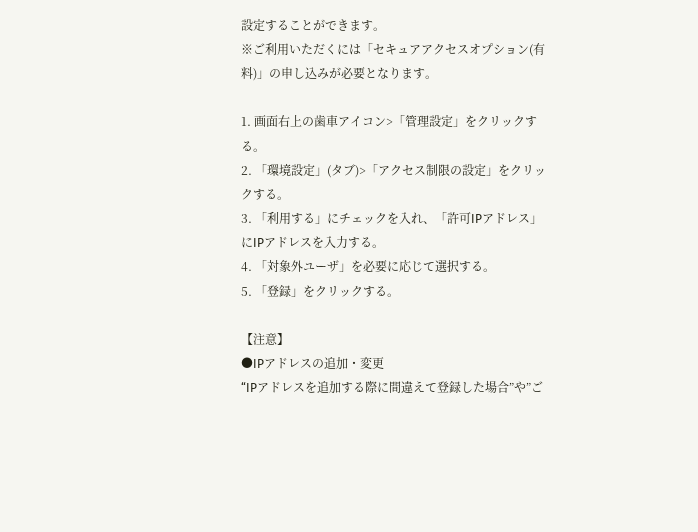設定することができます。
※ご利用いただくには「セキュアアクセスオプション(有料)」の申し込みが必要となります。

1. 画面右上の歯車アイコン>「管理設定」をクリックする。
2. 「環境設定」(タブ)>「アクセス制限の設定」をクリックする。
3. 「利用する」にチェックを入れ、「許可IPアドレス」にIPアドレスを入力する。
4. 「対象外ユーザ」を必要に応じて選択する。
5. 「登録」をクリックする。

【注意】
●IPアドレスの追加・変更
“IPアドレスを追加する際に間違えて登録した場合”や”ご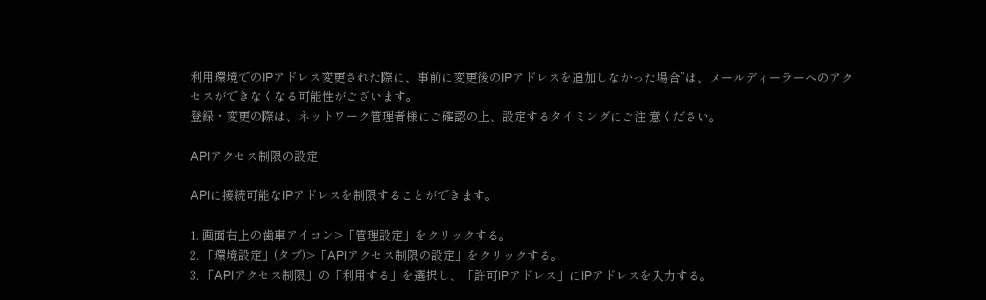利用環境でのIPアドレス変更された際に、事前に変更後のIPアドレスを追加しなかった場合”は、メールディーラーへのアクセスができなくなる可能性がございます。
登録・変更の際は、ネットワーク管理者様にご確認の上、設定するタイミングにご注 意ください。

APIアクセス制限の設定

APIに接続可能なIPアドレスを制限することができます。

1. 画面右上の歯車アイコン>「管理設定」をクリックする。
2. 「環境設定」(タブ)>「APIアクセス制限の設定」をクリックする。
3. 「APIアクセス制限」の「利用する」を選択し、「許可IPアドレス」にIPアドレスを入力する。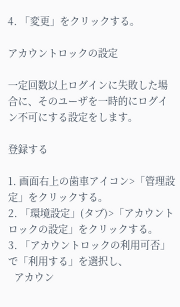4. 「変更」をクリックする。

アカウントロックの設定

一定回数以上ログインに失敗した場合に、そのユーザを一時的にログイン不可にする設定をします。

登録する

1. 画面右上の歯車アイコン>「管理設定」をクリックする。
2. 「環境設定」(タブ)>「アカウントロックの設定」をクリックする。
3. 「アカウントロックの利用可否」で「利用する」を選択し、
  アカウン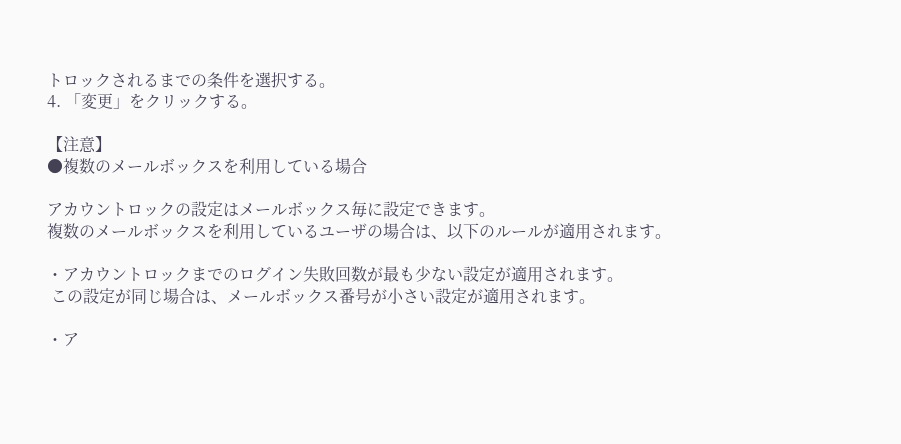トロックされるまでの条件を選択する。
4. 「変更」をクリックする。

【注意】
●複数のメールボックスを利用している場合

アカウントロックの設定はメールボックス毎に設定できます。
複数のメールボックスを利用しているユーザの場合は、以下のルールが適用されます。

・アカウントロックまでのログイン失敗回数が最も少ない設定が適用されます。
 この設定が同じ場合は、メールボックス番号が小さい設定が適用されます。

・ア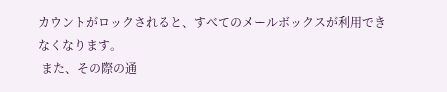カウントがロックされると、すべてのメールボックスが利用できなくなります。
 また、その際の通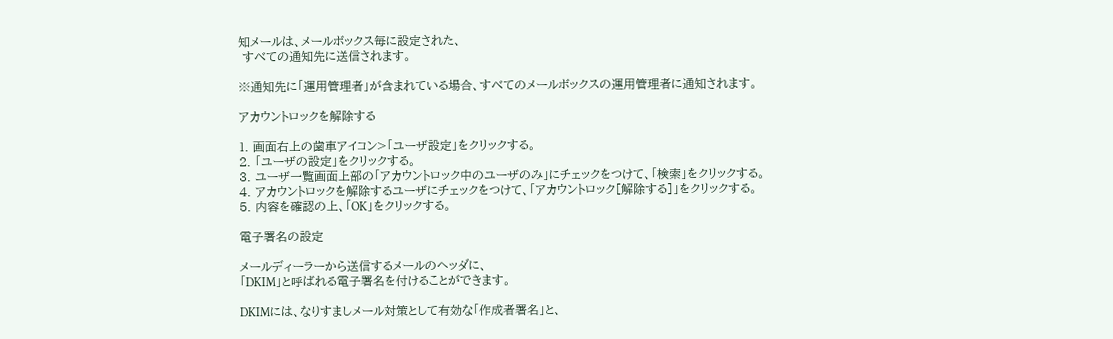知メールは、メールボックス毎に設定された、
 すべての通知先に送信されます。

※通知先に「運用管理者」が含まれている場合、すべてのメールボックスの運用管理者に通知されます。

アカウントロックを解除する

1. 画面右上の歯車アイコン>「ユーザ設定」をクリックする。
2. 「ユーザの設定」をクリックする。
3. ユーザ一覧画面上部の「アカウントロック中のユーザのみ」にチェックをつけて、「検索」をクリックする。
4. アカウントロックを解除するユーザにチェックをつけて、「アカウントロック[解除する]」をクリックする。
5. 内容を確認の上、「OK」をクリックする。

電子署名の設定

メールディーラーから送信するメールのヘッダに、
「DKIM」と呼ばれる電子署名を付けることができます。

DKIMには、なりすましメール対策として有効な「作成者署名」と、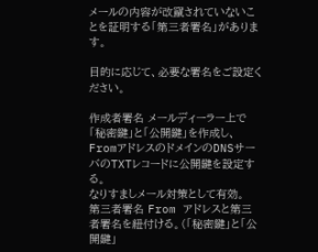メールの内容が改竄されていないことを証明する「第三者署名」があります。

目的に応じて、必要な署名をご設定ください。

作成者署名 メールディーラー上で「秘密鍵」と「公開鍵」を作成し、FromアドレスのドメインのDNSサーバのTXTレコードに公開鍵を設定する。
なりすましメール対策として有効。
第三者署名 From アドレスと第三者署名を紐付ける。(「秘密鍵」と「公開鍵」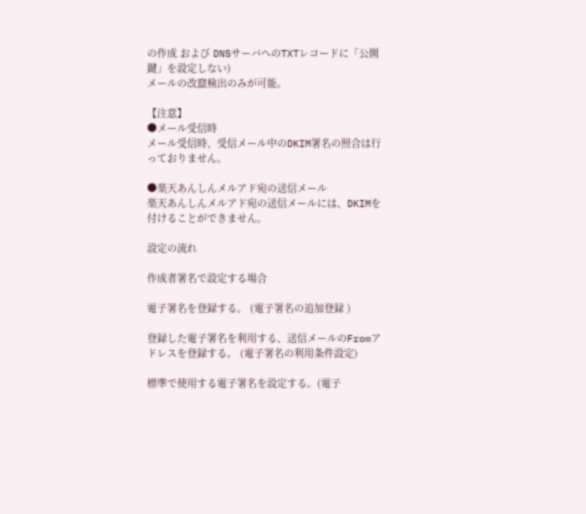の作成 および DNSサーバへのTXTレコードに「公開鍵」を設定しない)
メールの改竄検出のみが可能。

【注意】
●メール受信時
メール受信時、受信メール中のDKIM署名の照合は行っておりません。

●楽天あんしんメルアド宛の送信メール
楽天あんしんメルアド宛の送信メールには、DKIMを付けることができません。

設定の流れ

作成者署名で設定する場合

電子署名を登録する。 (電子署名の追加登録 )

登録した電子署名を利用する、送信メールのFromアドレスを登録する。 (電子署名の利用条件設定)

標準で使用する電子署名を設定する。(電子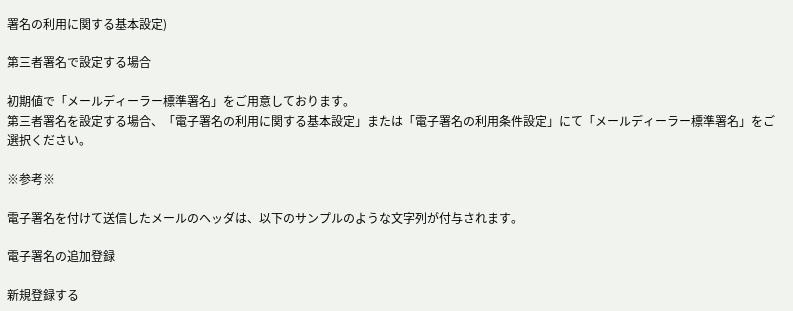署名の利用に関する基本設定)

第三者署名で設定する場合

初期値で「メールディーラー標準署名」をご用意しております。
第三者署名を設定する場合、「電子署名の利用に関する基本設定」または「電子署名の利用条件設定」にて「メールディーラー標準署名」をご選択ください。

※参考※

電子署名を付けて送信したメールのヘッダは、以下のサンプルのような文字列が付与されます。

電子署名の追加登録

新規登録する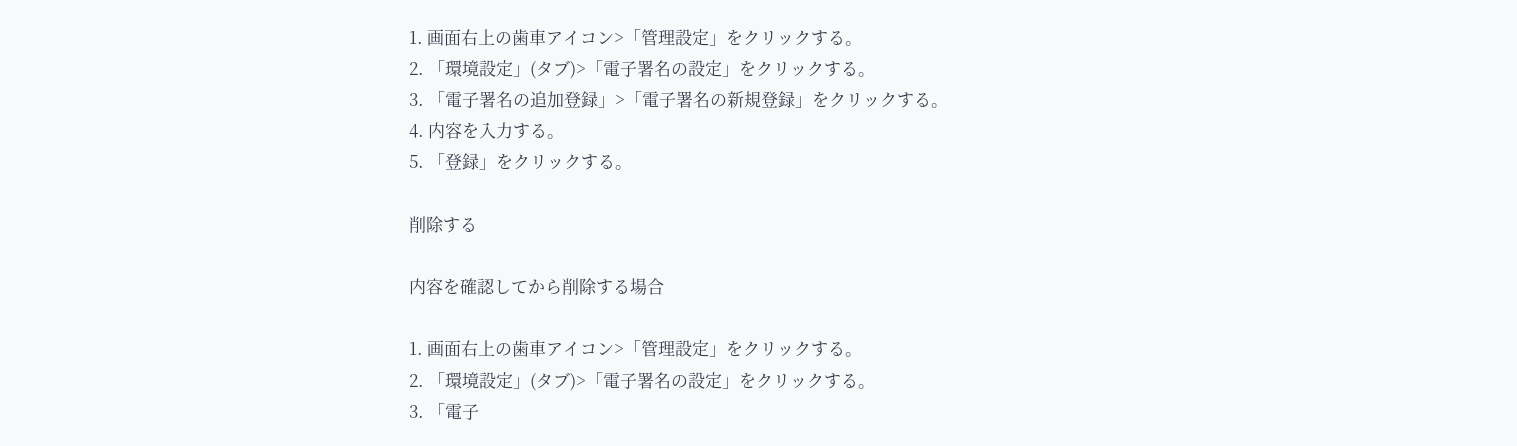1. 画面右上の歯車アイコン>「管理設定」をクリックする。
2. 「環境設定」(タブ)>「電子署名の設定」をクリックする。
3. 「電子署名の追加登録」>「電子署名の新規登録」をクリックする。
4. 内容を入力する。
5. 「登録」をクリックする。

削除する

内容を確認してから削除する場合

1. 画面右上の歯車アイコン>「管理設定」をクリックする。
2. 「環境設定」(タブ)>「電子署名の設定」をクリックする。
3. 「電子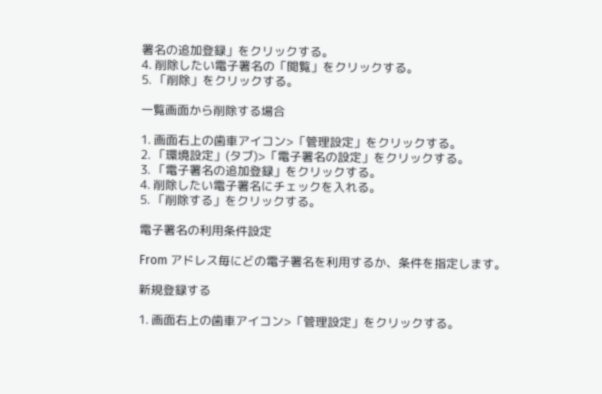署名の追加登録」をクリックする。
4. 削除したい電子署名の「閲覧」をクリックする。
5. 「削除」をクリックする。

一覧画面から削除する場合

1. 画面右上の歯車アイコン>「管理設定」をクリックする。
2. 「環境設定」(タブ)>「電子署名の設定」をクリックする。
3. 「電子署名の追加登録」をクリックする。
4. 削除したい電子署名にチェックを入れる。
5. 「削除する」をクリックする。

電子署名の利用条件設定

From アドレス毎にどの電子署名を利用するか、条件を指定します。

新規登録する

1. 画面右上の歯車アイコン>「管理設定」をクリックする。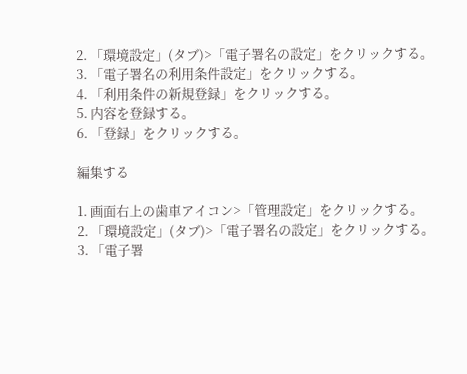2. 「環境設定」(タブ)>「電子署名の設定」をクリックする。
3. 「電子署名の利用条件設定」をクリックする。
4. 「利用条件の新規登録」をクリックする。
5. 内容を登録する。
6. 「登録」をクリックする。

編集する

1. 画面右上の歯車アイコン>「管理設定」をクリックする。
2. 「環境設定」(タブ)>「電子署名の設定」をクリックする。
3. 「電子署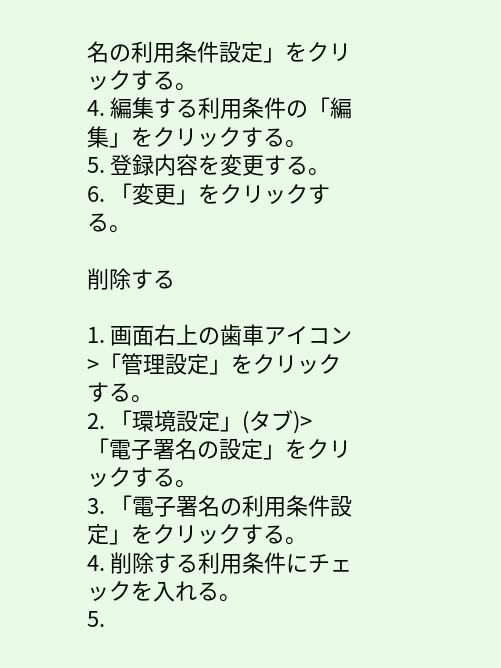名の利用条件設定」をクリックする。
4. 編集する利用条件の「編集」をクリックする。
5. 登録内容を変更する。
6. 「変更」をクリックする。

削除する

1. 画面右上の歯車アイコン>「管理設定」をクリックする。
2. 「環境設定」(タブ)>「電子署名の設定」をクリックする。
3. 「電子署名の利用条件設定」をクリックする。
4. 削除する利用条件にチェックを入れる。
5.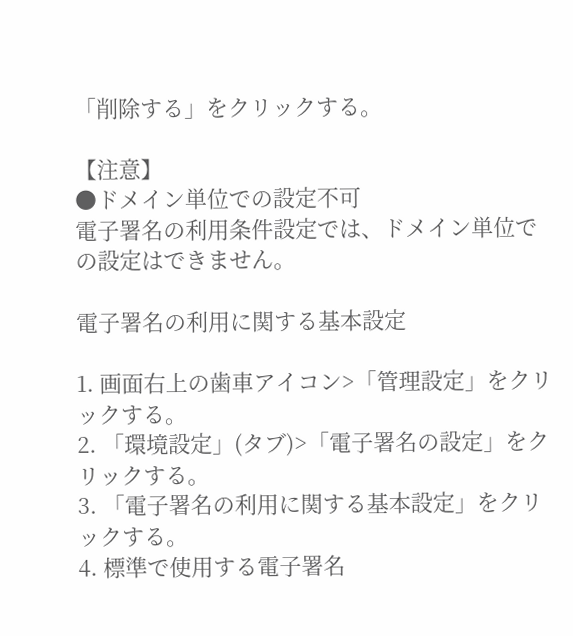「削除する」をクリックする。

【注意】
●ドメイン単位での設定不可
電子署名の利用条件設定では、ドメイン単位での設定はできません。

電子署名の利用に関する基本設定

1. 画面右上の歯車アイコン>「管理設定」をクリックする。
2. 「環境設定」(タブ)>「電子署名の設定」をクリックする。
3. 「電子署名の利用に関する基本設定」をクリックする。
4. 標準で使用する電子署名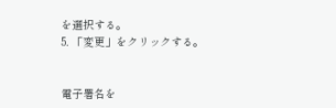を選択する。
5. 「変更」をクリックする。


電子署名を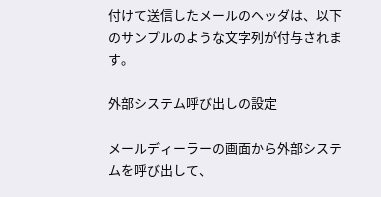付けて送信したメールのヘッダは、以下のサンプルのような文字列が付与されます。

外部システム呼び出しの設定

メールディーラーの画面から外部システムを呼び出して、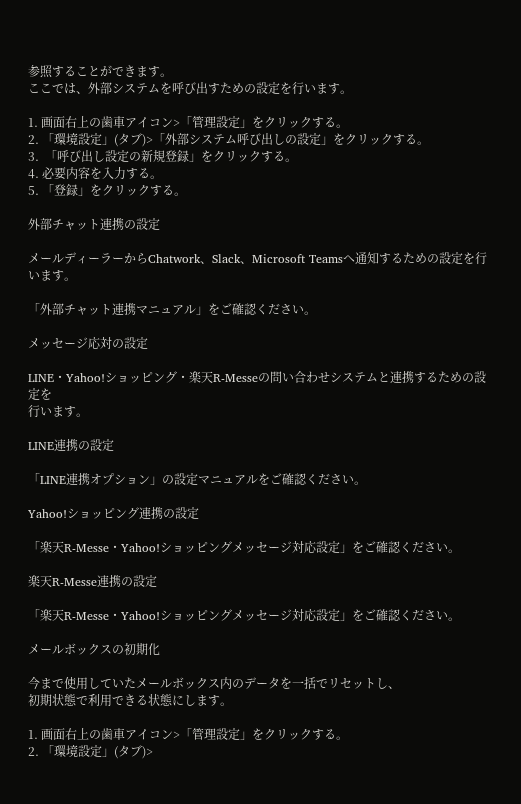参照することができます。
ここでは、外部システムを呼び出すための設定を行います。

1. 画面右上の歯車アイコン>「管理設定」をクリックする。
2. 「環境設定」(タブ)>「外部システム呼び出しの設定」をクリックする。
3.  「呼び出し設定の新規登録」をクリックする。
4. 必要内容を入力する。
5. 「登録」をクリックする。

外部チャット連携の設定

メールディーラーからChatwork、Slack、Microsoft Teamsへ通知するための設定を行います。

「外部チャット連携マニュアル」をご確認ください。

メッセージ応対の設定

LINE・Yahoo!ショッピング・楽天R-Messeの問い合わせシステムと連携するための設定を
行います。

LINE連携の設定

「LINE連携オプション」の設定マニュアルをご確認ください。

Yahoo!ショッピング連携の設定

「楽天R-Messe・Yahoo!ショッピングメッセージ対応設定」をご確認ください。

楽天R-Messe連携の設定

「楽天R-Messe・Yahoo!ショッピングメッセージ対応設定」をご確認ください。

メールボックスの初期化

今まで使用していたメールボックス内のデータを一括でリセットし、
初期状態で利用できる状態にします。

1. 画面右上の歯車アイコン>「管理設定」をクリックする。
2. 「環境設定」(タブ)>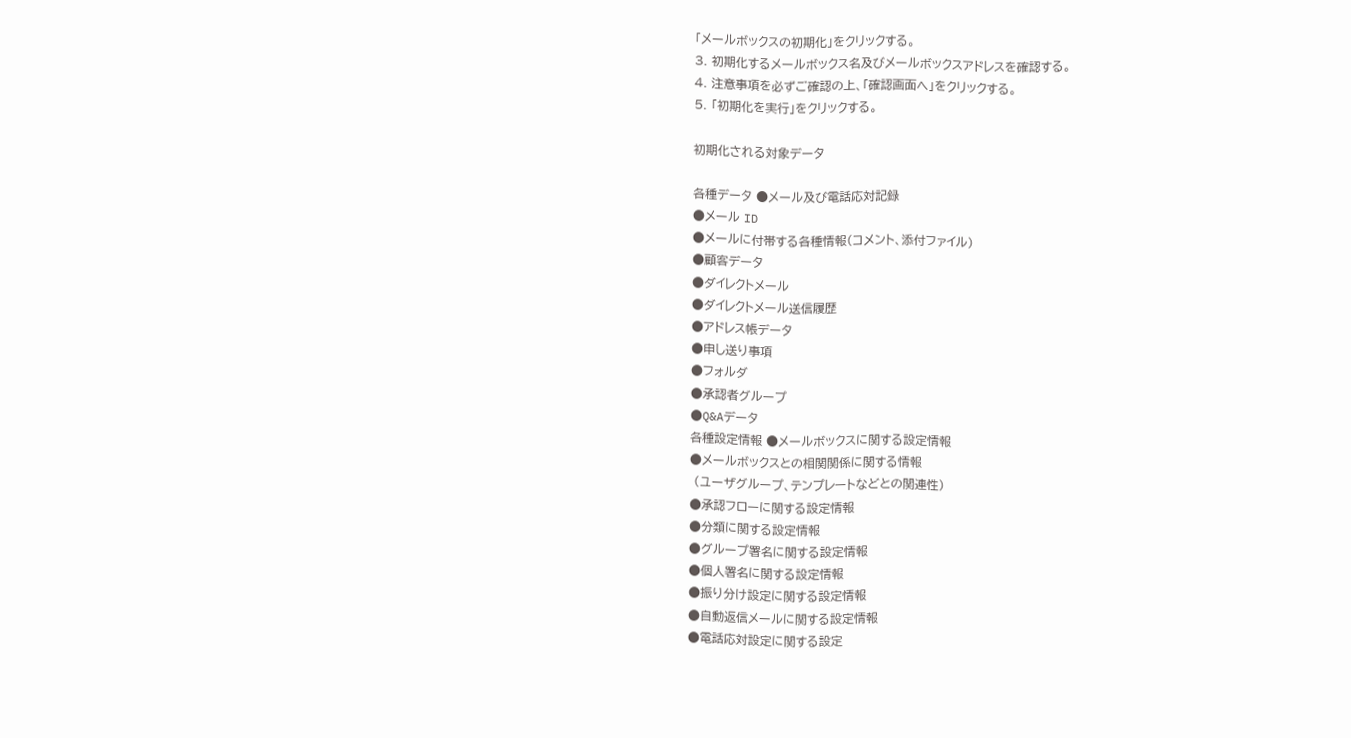「メールボックスの初期化」をクリックする。
3. 初期化するメールボックス名及びメールボックスアドレスを確認する。
4. 注意事項を必ずご確認の上、「確認画面へ」をクリックする。
5. 「初期化を実行」をクリックする。

初期化される対象データ

各種データ ●メール及び電話応対記録
●メール ID
●メールに付帯する各種情報(コメント、添付ファイル)
●顧客データ
●ダイレクトメール
●ダイレクトメール送信履歴
●アドレス帳データ
●申し送り事項
●フォルダ
●承認者グループ
●Q&Aデータ
各種設定情報 ●メールボックスに関する設定情報
●メールボックスとの相関関係に関する情報
 (ユーザグループ、テンプレートなどとの関連性)
●承認フローに関する設定情報
●分類に関する設定情報
●グループ署名に関する設定情報
●個人署名に関する設定情報
●振り分け設定に関する設定情報
●自動返信メールに関する設定情報
●電話応対設定に関する設定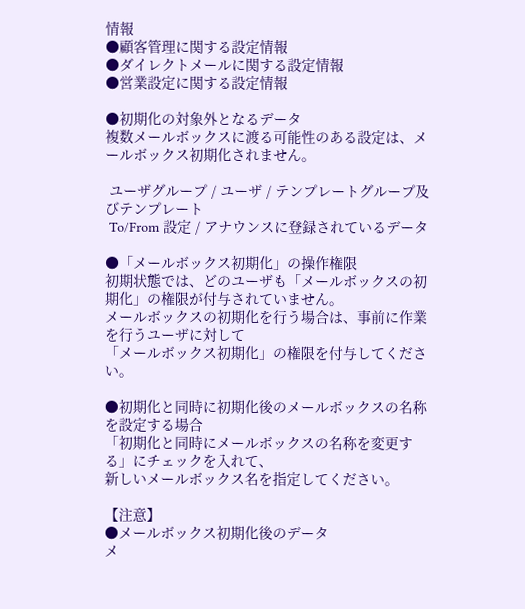情報
●顧客管理に関する設定情報
●ダイレクトメールに関する設定情報
●営業設定に関する設定情報

●初期化の対象外となるデータ
複数メールボックスに渡る可能性のある設定は、メールボックス初期化されません。

 ユーザグループ / ユーザ / テンプレートグループ及びテンプレート
 To/From 設定 / アナウンスに登録されているデータ

●「メールボックス初期化」の操作権限
初期状態では、どのユーザも「メールボックスの初期化」の権限が付与されていません。
メールボックスの初期化を行う場合は、事前に作業を行うユーザに対して
「メールボックス初期化」の権限を付与してください。

●初期化と同時に初期化後のメールボックスの名称を設定する場合
「初期化と同時にメールボックスの名称を変更する」にチェックを入れて、
新しいメールボックス名を指定してください。

【注意】
●メールボックス初期化後のデータ
メ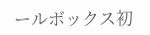ールボックス初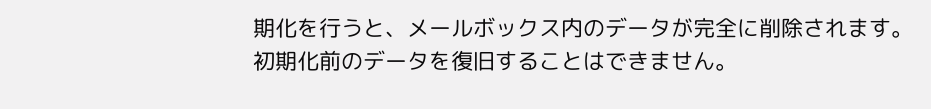期化を行うと、メールボックス内のデータが完全に削除されます。
初期化前のデータを復旧することはできません。